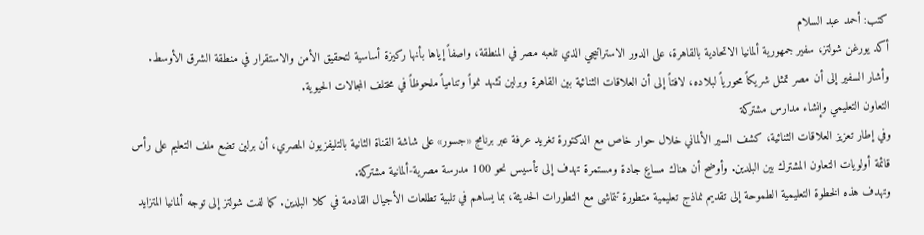كتب: أحمد عبد السلام
أكد يورغن شولتز، سفير جمهورية ألمانيا الاتحادية بالقاهرة، على الدور الاستراتيجي الذي تلعبه مصر في المنطقة، واصفاً إياها بأنها ركيزة أساسية لتحقيق الأمن والاستقرار في منطقة الشرق الأوسط. وأشار السفير إلى أن مصر تمثل شريكاً محورياً لبلاده، لافتاً إلى أن العلاقات الثنائية بين القاهرة وبرلين تشهد نمواً وتنامياً ملحوظاً في مختلف المجالات الحيوية.
التعاون التعليمي وإنشاء مدارس مشتركة
وفي إطار تعزيز العلاقات الثنائية، كشف السير الألماني خلال حوار خاص مع الدكتورة تغريد عرفة عبر برنامج «جسور» على شاشة القناة الثانية بالتليفزيون المصري، أن برلين تضع ملف التعليم على رأس قائمة أولويات التعاون المشترك بين البلدين. وأوضح أن هناك مساعٍ جادة ومستمرة تهدف إلى تأسيس نحو 100 مدرسة مصرية-ألمانية مشتركة.
وتهدف هذه الخطوة التعليمية الطموحة إلى تقديم نماذج تعليمية متطورة تتماشى مع التطورات الحديثة، بما يساهم في تلبية تطلعات الأجيال القادمة في كلا البلدين. كما لفت شولتز إلى توجه ألمانيا المتزايد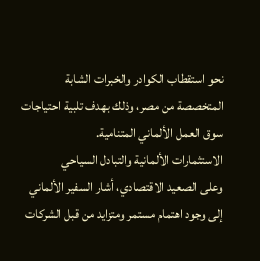نحو استقطاب الكوادر والخبرات الشابة المتخصصة من مصر، وذلك بهدف تلبية احتياجات سوق العمل الألماني المتنامية.
الاستثمارات الألمانية والتبادل السياحي
وعلى الصعيد الاقتصادي، أشار السفير الألماني إلى وجود اهتمام مستمر ومتزايد من قبل الشركات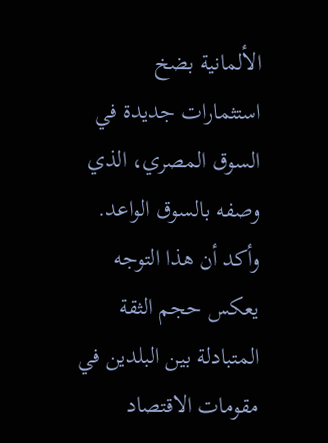الألمانية بضخ استثمارات جديدة في السوق المصري، الذي وصفه بالسوق الواعد. وأكد أن هذا التوجه يعكس حجم الثقة المتبادلة بين البلدين في مقومات الاقتصاد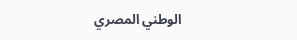الوطني المصري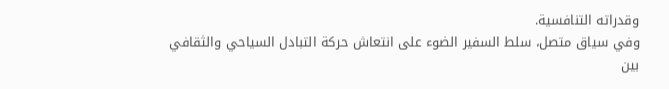وقدراته التنافسية.
وفي سياق متصل، سلط السفير الضوء على انتعاش حركة التبادل السياحي والثقافي بين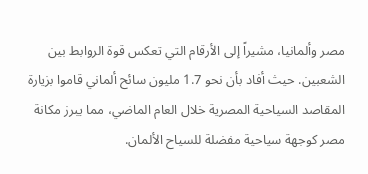مصر وألمانيا، مشيراً إلى الأرقام التي تعكس قوة الروابط بين الشعبين. حيث أفاد بأن نحو 1.7 مليون سائح ألماني قاموا بزيارة المقاصد السياحية المصرية خلال العام الماضي، مما يبرز مكانة مصر كوجهة سياحية مفضلة للسياح الألمان.